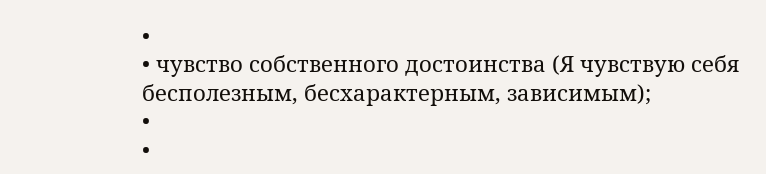•
• чувство собственного достоинства (Я чувствую себя бесполезным, бесхарактерным, зависимым);
•
•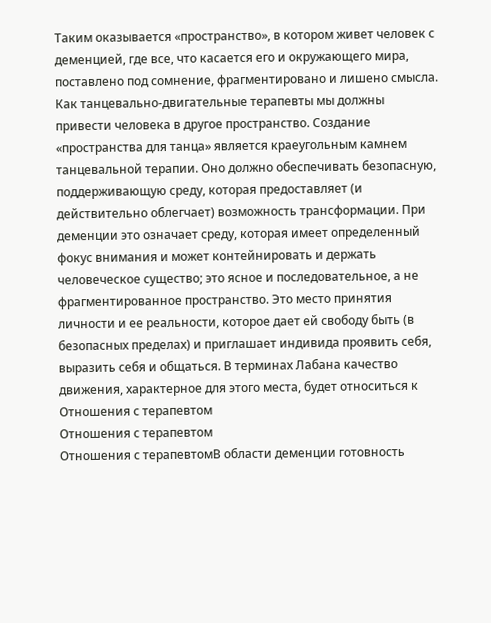Таким оказывается «пространство», в котором живет человек с деменцией, где все, что касается его и окружающего мира, поставлено под сомнение, фрагментировано и лишено смысла.
Как танцевально-двигательные терапевты мы должны привести человека в другое пространство. Создание «пространства для танца» является краеугольным камнем танцевальной терапии. Оно должно обеспечивать безопасную, поддерживающую среду, которая предоставляет (и действительно облегчает) возможность трансформации. При деменции это означает среду, которая имеет определенный фокус внимания и может контейнировать и держать человеческое существо; это ясное и последовательное, а не фрагментированное пространство. Это место принятия личности и ее реальности, которое дает ей свободу быть (в безопасных пределах) и приглашает индивида проявить себя, выразить себя и общаться. В терминах Лабана качество движения, характерное для этого места, будет относиться к
Отношения с терапевтом
Отношения с терапевтом
Отношения с терапевтомВ области деменции готовность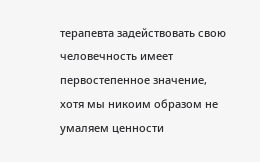терапевта задействовать свою человечность имеет первостепенное значение, хотя мы никоим образом не умаляем ценности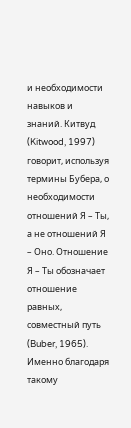и необходимости навыков и знаний. Китвуд (Kitwood, 1997) говорит, используя термины Бубера, о необходимости отношений Я – Ты, а не отношений Я – Оно. Отношение Я – Ты обозначает отношение равных, совместный путь (Buber, 1965). Именно благодаря такому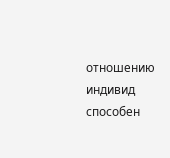отношению индивид способен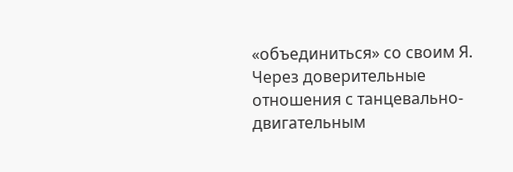«объединиться» со своим Я.
Через доверительные отношения с танцевально-двигательным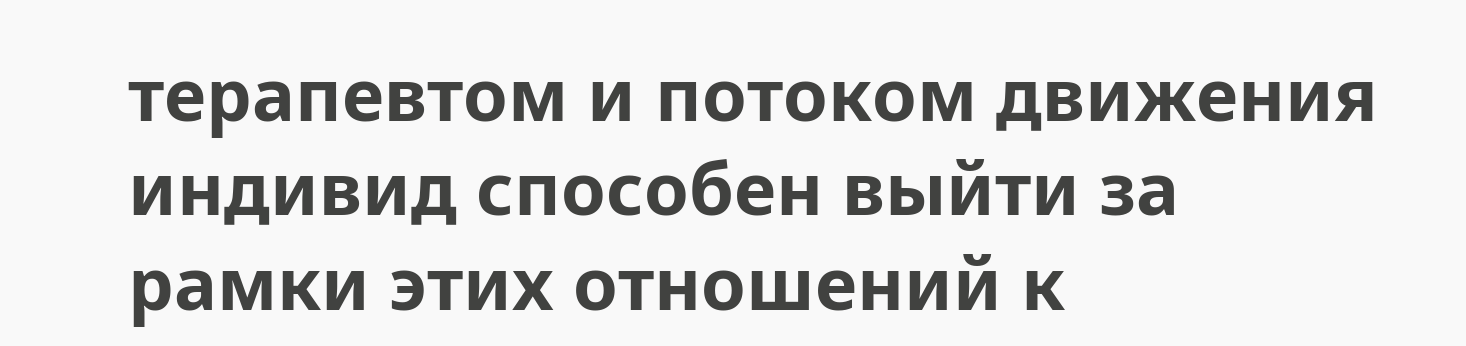терапевтом и потоком движения индивид способен выйти за рамки этих отношений к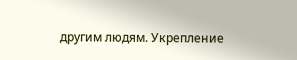другим людям. Укрепление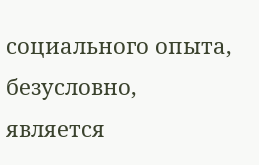социального опыта, безусловно, является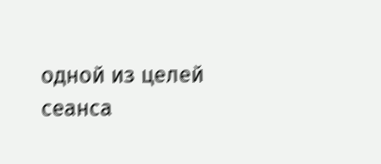одной из целей сеанса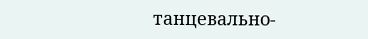танцевально-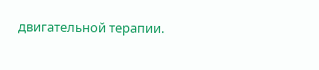двигательной терапии.